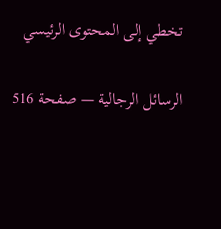تخطي إلى المحتوى الرئيسي

الرسائل الرجالية — صفحة 516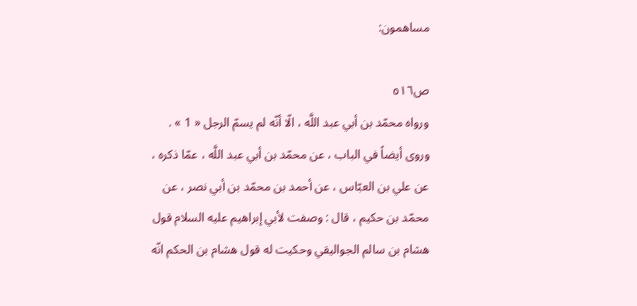مساهمون:

ص٥١٦
ورواه محمّد بن أبي عبد اللَّه ، الّا أنّه لم يسمّ الرجل « 1 » . وروى أيضاً في الباب ، عن محمّد بن أبي عبد اللَّه ، عمّا ذكره ، عن علي بن العبّاس ، عن أحمد بن محمّد بن أبي نصر ، عن محمّد بن حكيم ، قال : وصفت لأبي إبراهيم عليه السلام قول هشام بن سالم الجواليقي وحكيت له قول هشام بن الحكم انّه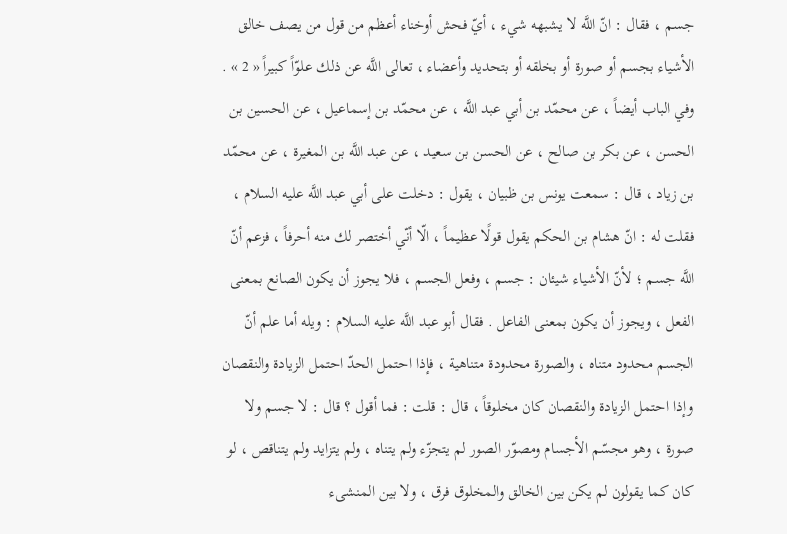جسم ، فقال : انّ اللَّه لا يشبهه شيء ، أيّ فحش أوخناء أعظم من قول من يصف خالق الأشياء بجسم أو صورة أو بخلقه أو بتحديد وأعضاء ، تعالى اللَّه عن ذلك علوّاً كبيراً « 2 » . وفي الباب أيضاً ، عن محمّد بن أبي عبد اللَّه ، عن محمّد بن إسماعيل ، عن الحسين بن الحسن ، عن بكر بن صالح ، عن الحسن بن سعيد ، عن عبد اللَّه بن المغيرة ، عن محمّد بن زياد ، قال : سمعت يونس بن ظبيان ، يقول : دخلت على أبي عبد اللَّه عليه السلام ، فقلت له : انّ هشام بن الحكم يقول قولًا عظيماً ، الّا أنّي أختصر لك منه أحرفاً ، فزعم أنّ اللَّه جسم ؛ لأنّ الأشياء شيئان : جسم ، وفعل الجسم ، فلا يجوز أن يكون الصانع بمعنى الفعل ، ويجوز أن يكون بمعنى الفاعل . فقال أبو عبد اللَّه عليه السلام : ويله أما علم أنّ الجسم محدود متناه ، والصورة محدودة متناهية ، فإذا احتمل الحدّ احتمل الزيادة والنقصان وإذا احتمل الزيادة والنقصان كان مخلوقاً ، قال : قلت : فما أقول ؟ قال : لا جسم ولا صورة ، وهو مجسّم الأجسام ومصوّر الصور لم يتجزّء ولم يتناه ، ولم يتزايد ولم يتناقص ، لو كان كما يقولون لم يكن بين الخالق والمخلوق فرق ، ولا بين المنشىء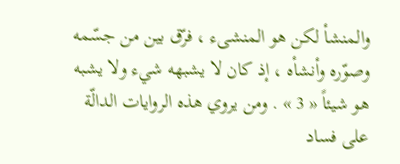والمنشأ لكن هو المنشىء ، فرّق بين من جسّمه وصوّره وأنشأه ، إذ كان لا يشبهه شيء ولا يشبه هو شيئاً « 3 » . ومن يروي هذه الروايات الدالّة على فساد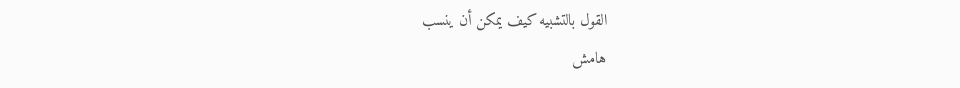القول بالتشبيه كيف يمكن أن ينسب
هامش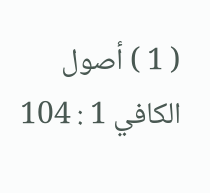( 1 ) أصول الكافي 1 : 104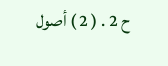ح 2 . ( 2 ) أصول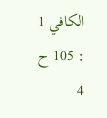الكافي 1 : 105 ح 4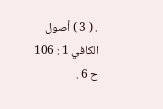. ( 3 ) أصول الكافي 1 : 106 ح 6 .